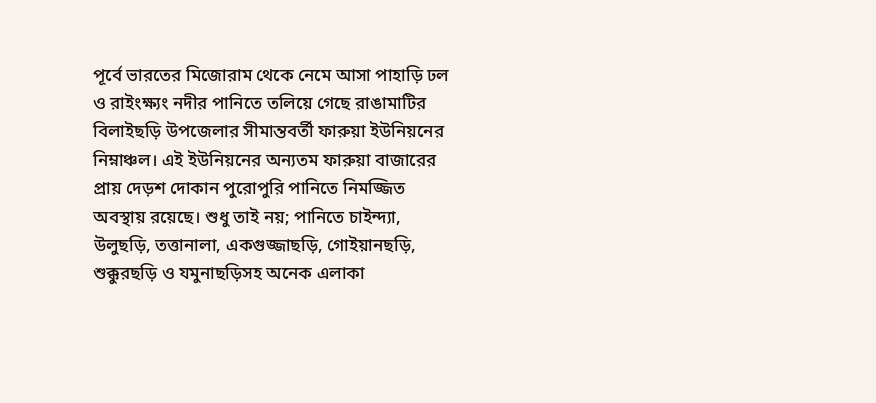পূর্বে ভারতের মিজোরাম থেকে নেমে আসা পাহাড়ি ঢল ও রাইংক্ষ্যং নদীর পানিতে তলিয়ে গেছে রাঙামাটির বিলাইছড়ি উপজেলার সীমান্তবর্তী ফারুয়া ইউনিয়নের নিম্নাঞ্চল। এই ইউনিয়নের অন্যতম ফারুয়া বাজারের প্রায় দেড়শ দোকান পুরোপুরি পানিতে নিমজ্জিত অবস্থায় রয়েছে। শুধু তাই নয়; পানিতে চাইন্দ্যা, উলুছড়ি, তত্তানালা, একগুজ্জাছড়ি, গোইয়ানছড়ি, শুক্কুরছড়ি ও যমুনাছড়িসহ অনেক এলাকা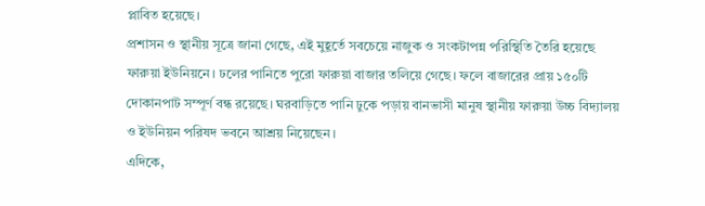প্লাবিত হয়েছে।
প্রশাসন ও স্থানীয় সূত্রে জানা গেছে, এই মুহূর্তে সবচেয়ে নাজুক ও সংকটাপন্ন পরিস্থিতি তৈরি হয়েছে ফারুয়া ইউনিয়নে। ঢলের পানিতে পুরো ফারুয়া বাজার তলিয়ে গেছে। ফলে বাজারের প্রায় ১৫০টি দোকানপাট সম্পূর্ণ বন্ধ রয়েছে। ঘরবাড়িতে পানি ঢুকে পড়ায় বানভাসী মানুষ স্থানীয় ফারুয়া উচ্চ বিদ্যালয় ও ইউনিয়ন পরিষদ ভবনে আশ্রয় নিয়েছেন।
এদিকে,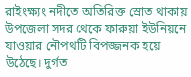রাইংক্ষ্যং নদীতে অতিরিক্ত স্রোত থাকায় উপজেলা সদর থেকে ফারুয়া ইউনিয়নে যাওয়ার নৌপথটি বিপজ্জনক হয়ে উঠেছে। দুর্গত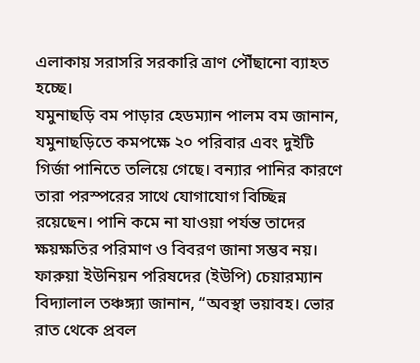এলাকায় সরাসরি সরকারি ত্রাণ পৌঁছানো ব্যাহত হচ্ছে।
যমুনাছড়ি বম পাড়ার হেডম্যান পালম বম জানান, যমুনাছড়িতে কমপক্ষে ২০ পরিবার এবং দুইটি গির্জা পানিতে তলিয়ে গেছে। বন্যার পানির কারণে তারা পরস্পরের সাথে যোগাযোগ বিচ্ছিন্ন রয়েছেন। পানি কমে না যাওয়া পর্যন্ত তাদের ক্ষয়ক্ষতির পরিমাণ ও বিবরণ জানা সম্ভব নয়।
ফারুয়া ইউনিয়ন পরিষদের (ইউপি) চেয়ারম্যান বিদ্যালাল তঞ্চঙ্গ্যা জানান, “অবস্থা ভয়াবহ। ভোর রাত থেকে প্রবল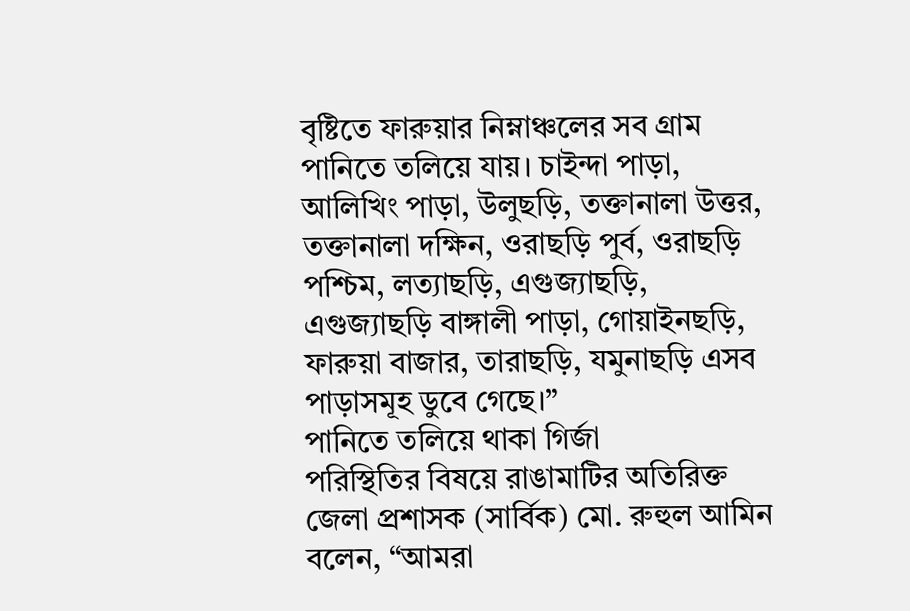বৃষ্টিতে ফারুয়ার নিম্নাঞ্চলের সব গ্রাম পানিতে তলিয়ে যায়। চাইন্দা পাড়া, আলিখিং পাড়া, উলুছড়ি, তক্তানালা উত্তর, তক্তানালা দক্ষিন, ওরাছড়ি পুর্ব, ওরাছড়ি পশ্চিম, লত্যাছড়ি, এগুজ্যাছড়ি, এগুজ্যাছড়ি বাঙ্গালী পাড়া, গোয়াইনছড়ি, ফারুয়া বাজার, তারাছড়ি, যমুনাছড়ি এসব পাড়াসমূহ ডুবে গেছে।”
পানিতে তলিয়ে থাকা গির্জা
পরিস্থিতির বিষয়ে রাঙামাটির অতিরিক্ত জেলা প্রশাসক (সার্বিক) মো. রুহুল আমিন বলেন, “আমরা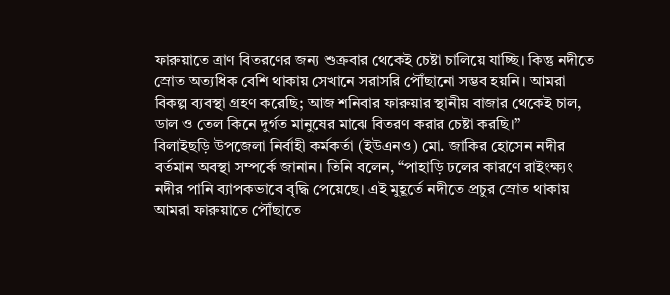ফারুয়াতে ত্রাণ বিতরণের জন্য শুক্রবার থেকেই চেষ্টা চালিয়ে যাচ্ছি। কিন্তু নদীতে স্রোত অত্যধিক বেশি থাকায় সেখানে সরাসরি পৌঁছানো সম্ভব হয়নি। আমরা বিকল্প ব্যবস্থা গ্রহণ করেছি; আজ শনিবার ফারুয়ার স্থানীয় বাজার থেকেই চাল, ডাল ও তেল কিনে দুর্গত মানুষের মাঝে বিতরণ করার চেষ্টা করছি।”
বিলাইছড়ি উপজেলা নির্বাহী কর্মকর্তা (ইউএনও) মো. জাকির হোসেন নদীর বর্তমান অবস্থা সম্পর্কে জানান। তিনি বলেন, “পাহাড়ি ঢলের কারণে রাইংক্ষ্যং নদীর পানি ব্যাপকভাবে বৃদ্ধি পেয়েছে। এই মুহূর্তে নদীতে প্রচুর স্রোত থাকায় আমরা ফারুয়াতে পৌঁছাতে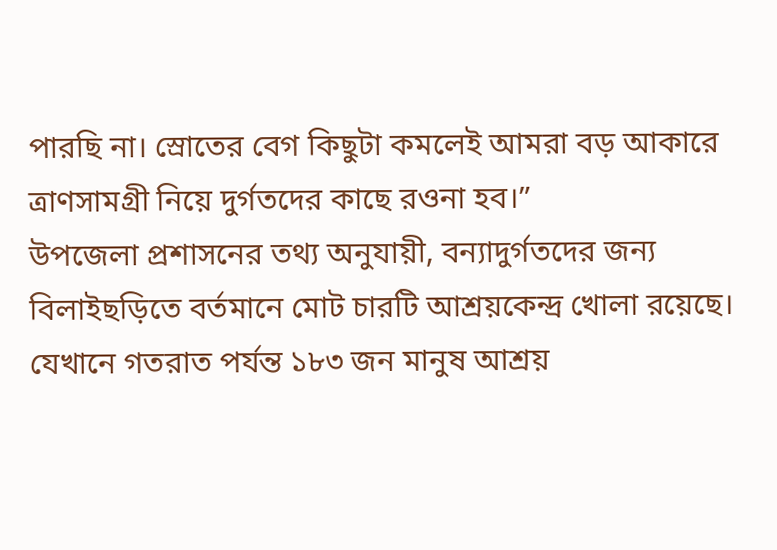পারছি না। স্রোতের বেগ কিছুটা কমলেই আমরা বড় আকারে ত্রাণসামগ্রী নিয়ে দুর্গতদের কাছে রওনা হব।”
উপজেলা প্রশাসনের তথ্য অনুযায়ী, বন্যাদুর্গতদের জন্য বিলাইছড়িতে বর্তমানে মোট চারটি আশ্রয়কেন্দ্র খোলা রয়েছে। যেখানে গতরাত পর্যন্ত ১৮৩ জন মানুষ আশ্রয়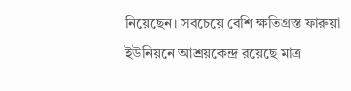নিয়েছেন। সবচেয়ে বেশি ক্ষতিগ্রস্ত ফারুয়া ইউনিয়নে আশ্রয়কেন্দ্র রয়েছে মাত্র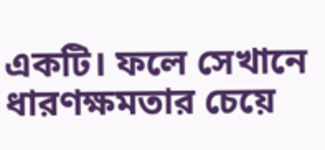একটি। ফলে সেখানে ধারণক্ষমতার চেয়ে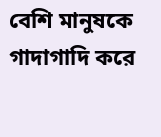বেশি মানুষকে গাদাগাদি করে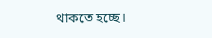থাকতে হচ্ছে।